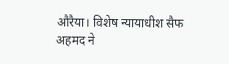औरैया। विशेष न्यायाधीश सैफ अहमद ने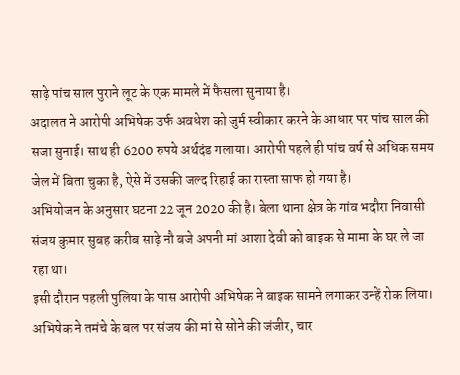साढ़े पांच साल पुराने लूट के एक मामले में फैसला सुनाया है।
अदालत ने आरोपी अभिषेक उर्फ अवधेश को जुर्म स्वीकार करने के आधार पर पांच साल की सजा सुनाई। साथ ही 6200 रुपये अर्थदंड गलाया। आरोपी पहले ही पांच वर्ष से अधिक समय जेल में बिता चुका है, ऐसे में उसकी जल्द रिहाई का रास्ता साफ हो गया है।
अभियोजन के अनुसार घटना 22 जून 2020 की है। बेला थाना क्षेत्र के गांव भदौरा निवासी संजय कुमार सुबह करीब साढ़े नौ बजे अपनी मां आशा देवी को बाइक से मामा के घर ले जा रहा था।
इसी दौरान पहली पुलिया के पास आरोपी अभिषेक ने बाइक सामने लगाकर उन्हें रोक लिया। अभिषेक ने तमंचे के बल पर संजय की मां से सोने की जंजीर, चार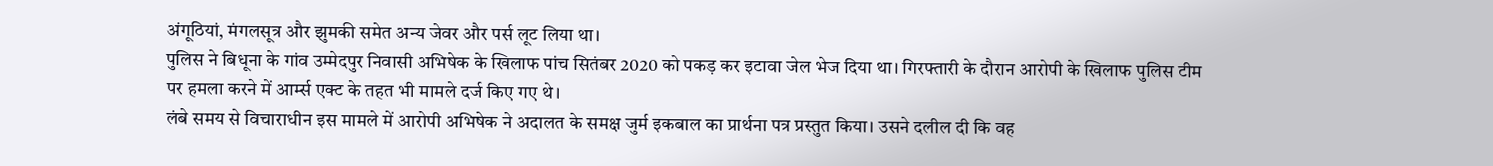अंगूठियां, मंगलसूत्र और झुमकी समेत अन्य जेवर और पर्स लूट लिया था।
पुलिस ने बिधूना के गांव उम्मेदपुर निवासी अभिषेक के खिलाफ पांच सितंबर 2020 को पकड़ कर इटावा जेल भेज दिया था। गिरफ्तारी के दौरान आरोपी के खिलाफ पुलिस टीम पर हमला करने में आर्म्स एक्ट के तहत भी मामले दर्ज किए गए थे।
लंबे समय से विचाराधीन इस मामले में आरोपी अभिषेक ने अदालत के समक्ष जुर्म इकबाल का प्रार्थना पत्र प्रस्तुत किया। उसने दलील दी कि वह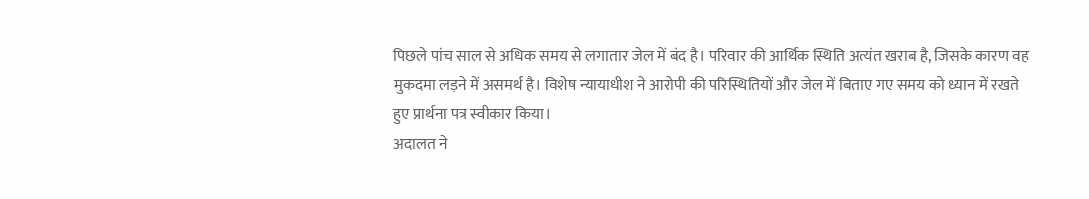पिछले पांच साल से अधिक समय से लगातार जेल में बंद है। परिवार की आर्थिक स्थिति अत्यंत खराब है, जिसके कारण वह मुकदमा लड़ने में असमर्थ है। विशेष न्यायाधीश ने आरोपी की परिस्थितियों और जेल में बिताए गए समय को ध्यान में रखते हुए प्रार्थना पत्र स्वीकार किया।
अदालत ने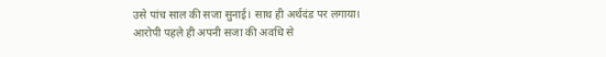उसे पांच साल की सजा सुनाई। साथ ही अर्थदंड पर लगाया। आरोपी पहले ही अपनी सजा की अवधि से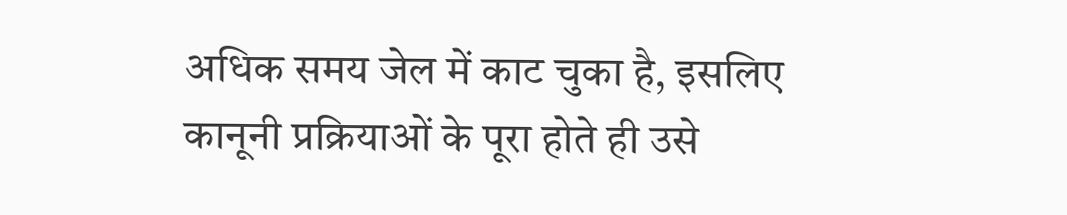अधिक समय जेल में काट चुका है, इसलिए कानूनी प्रक्रियाओं के पूरा होते ही उसे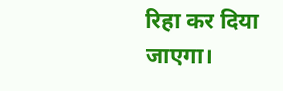रिहा कर दिया जाएगा।